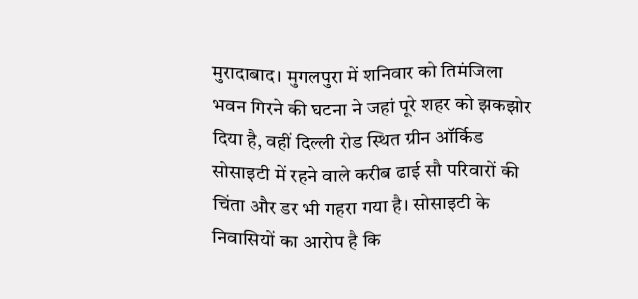मुरादाबाद। मुगलपुरा में शनिवार को तिमंजिला भवन गिरने की घटना ने जहां पूरे शहर को झकझोर दिया है, वहीं दिल्ली रोड स्थित ग्रीन ऑर्किड सोसाइटी में रहने वाले करीब ढाई सौ परिवारों की चिंता और डर भी गहरा गया है। सोसाइटी के निवासियों का आरोप है कि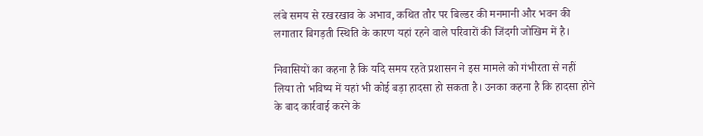लंबे समय से रखरखाव के अभाव, कथित तौर पर बिल्डर की मनमानी और भवन की लगातार बिगड़ती स्थिति के कारण यहां रहने वाले परिवारों की जिंदगी जोखिम में है।

निवासियों का कहना है कि यदि समय रहते प्रशासन ने इस मामले को गंभीरता से नहीं लिया तो भविष्य में यहां भी कोई बड़ा हादसा हो सकता है। उनका कहना है कि हादसा होने के बाद कार्रवाई करने के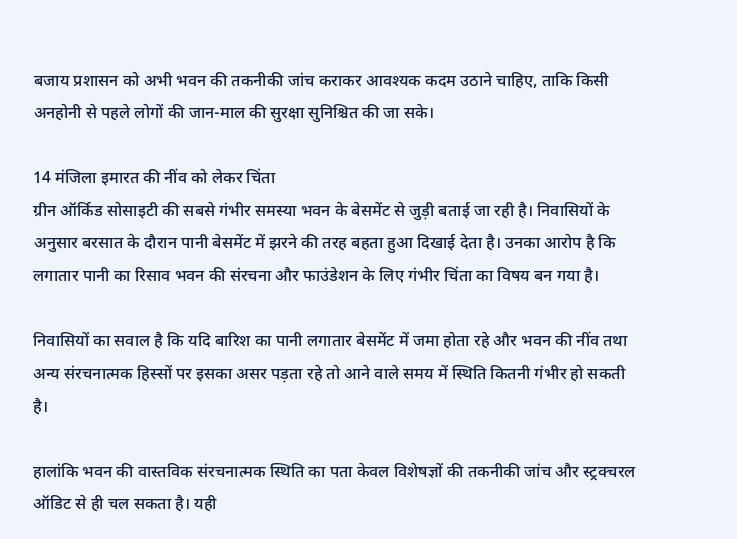बजाय प्रशासन को अभी भवन की तकनीकी जांच कराकर आवश्यक कदम उठाने चाहिए, ताकि किसी अनहोनी से पहले लोगों की जान-माल की सुरक्षा सुनिश्चित की जा सके।

14 मंजिला इमारत की नींव को लेकर चिंता
ग्रीन ऑर्किड सोसाइटी की सबसे गंभीर समस्या भवन के बेसमेंट से जुड़ी बताई जा रही है। निवासियों के अनुसार बरसात के दौरान पानी बेसमेंट में झरने की तरह बहता हुआ दिखाई देता है। उनका आरोप है कि लगातार पानी का रिसाव भवन की संरचना और फाउंडेशन के लिए गंभीर चिंता का विषय बन गया है।

निवासियों का सवाल है कि यदि बारिश का पानी लगातार बेसमेंट में जमा होता रहे और भवन की नींव तथा अन्य संरचनात्मक हिस्सों पर इसका असर पड़ता रहे तो आने वाले समय में स्थिति कितनी गंभीर हो सकती है।

हालांकि भवन की वास्तविक संरचनात्मक स्थिति का पता केवल विशेषज्ञों की तकनीकी जांच और स्ट्रक्चरल ऑडिट से ही चल सकता है। यही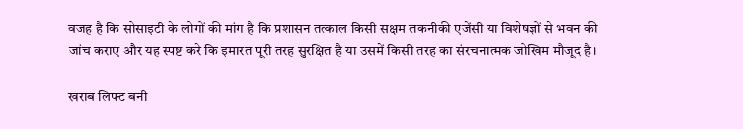वजह है कि सोसाइटी के लोगों की मांग है कि प्रशासन तत्काल किसी सक्षम तकनीकी एजेंसी या विशेषज्ञों से भवन की जांच कराए और यह स्पष्ट करे कि इमारत पूरी तरह सुरक्षित है या उसमें किसी तरह का संरचनात्मक जोखिम मौजूद है।

खराब लिफ्ट बनी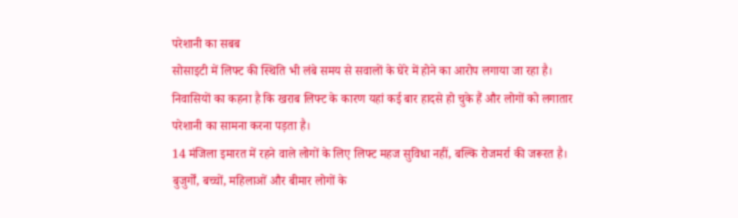परेशानी का सबब
सोसाइटी में लिफ्ट की स्थिति भी लंबे समय से सवालों के घेरे में होने का आरोप लगाया जा रहा है। निवासियों का कहना है कि खराब लिफ्ट के कारण यहां कई बार हादसे हो चुके हैं और लोगों को लगातार परेशानी का सामना करना पड़ता है।
14 मंजिला इमारत में रहने वाले लोगों के लिए लिफ्ट महज सुविधा नहीं, बल्कि रोजमर्रा की जरूरत है। बुजुर्गों, बच्चों, महिलाओं और बीमार लोगों के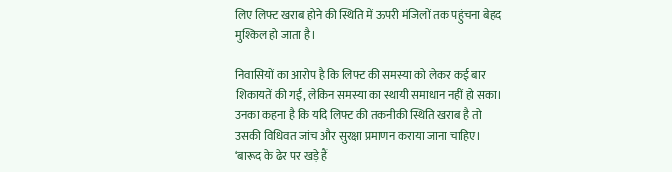लिए लिफ्ट खराब होने की स्थिति में ऊपरी मंजिलों तक पहुंचना बेहद मुश्किल हो जाता है।

निवासियों का आरोप है कि लिफ्ट की समस्या को लेकर कई बार शिकायतें की गईं, लेकिन समस्या का स्थायी समाधान नहीं हो सका। उनका कहना है कि यदि लिफ्ट की तकनीकी स्थिति खराब है तो उसकी विधिवत जांच और सुरक्षा प्रमाणन कराया जाना चाहिए।
‘बारूद के ढेर पर खड़े हैं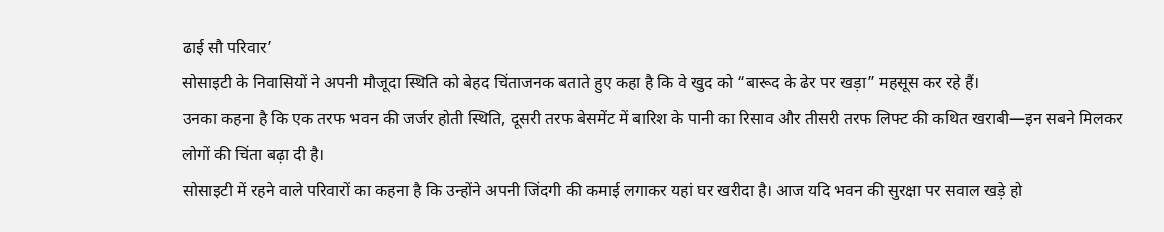ढाई सौ परिवार’
सोसाइटी के निवासियों ने अपनी मौजूदा स्थिति को बेहद चिंताजनक बताते हुए कहा है कि वे खुद को “बारूद के ढेर पर खड़ा” महसूस कर रहे हैं।
उनका कहना है कि एक तरफ भवन की जर्जर होती स्थिति, दूसरी तरफ बेसमेंट में बारिश के पानी का रिसाव और तीसरी तरफ लिफ्ट की कथित खराबी—इन सबने मिलकर लोगों की चिंता बढ़ा दी है।
सोसाइटी में रहने वाले परिवारों का कहना है कि उन्होंने अपनी जिंदगी की कमाई लगाकर यहां घर खरीदा है। आज यदि भवन की सुरक्षा पर सवाल खड़े हो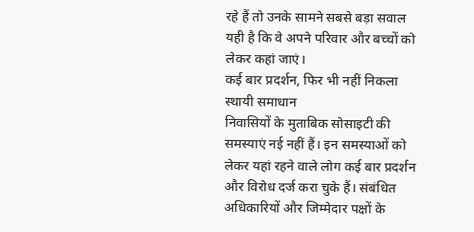रहे हैं तो उनके सामने सबसे बड़ा सवाल यही है कि वे अपने परिवार और बच्चों को लेकर कहां जाएं।
कई बार प्रदर्शन, फिर भी नहीं निकला स्थायी समाधान
निवासियों के मुताबिक सोसाइटी की समस्याएं नई नहीं हैं। इन समस्याओं को लेकर यहां रहने वाले लोग कई बार प्रदर्शन और विरोध दर्ज करा चुके हैं। संबंधित अधिकारियों और जिम्मेदार पक्षों के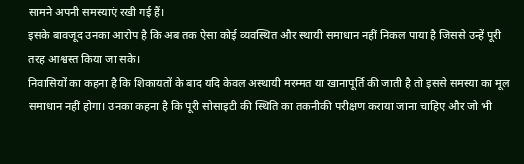सामने अपनी समस्याएं रखी गई हैं।
इसके बावजूद उनका आरोप है कि अब तक ऐसा कोई व्यवस्थित और स्थायी समाधान नहीं निकल पाया है जिससे उन्हें पूरी तरह आश्वस्त किया जा सके।
निवासियों का कहना है कि शिकायतों के बाद यदि केवल अस्थायी मरम्मत या खानापूर्ति की जाती है तो इससे समस्या का मूल समाधान नहीं होगा। उनका कहना है कि पूरी सोसाइटी की स्थिति का तकनीकी परीक्षण कराया जाना चाहिए और जो भी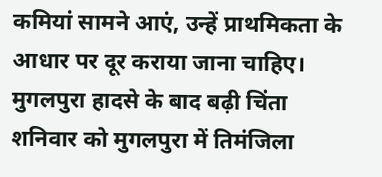कमियां सामने आएं, उन्हें प्राथमिकता के आधार पर दूर कराया जाना चाहिए।
मुगलपुरा हादसे के बाद बढ़ी चिंता
शनिवार को मुगलपुरा में तिमंजिला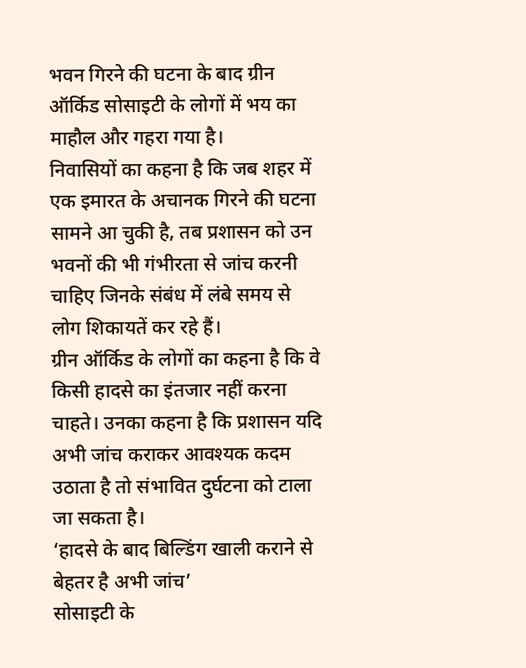भवन गिरने की घटना के बाद ग्रीन ऑर्किड सोसाइटी के लोगों में भय का माहौल और गहरा गया है।
निवासियों का कहना है कि जब शहर में एक इमारत के अचानक गिरने की घटना सामने आ चुकी है, तब प्रशासन को उन भवनों की भी गंभीरता से जांच करनी चाहिए जिनके संबंध में लंबे समय से लोग शिकायतें कर रहे हैं।
ग्रीन ऑर्किड के लोगों का कहना है कि वे किसी हादसे का इंतजार नहीं करना चाहते। उनका कहना है कि प्रशासन यदि अभी जांच कराकर आवश्यक कदम उठाता है तो संभावित दुर्घटना को टाला जा सकता है।
‘हादसे के बाद बिल्डिंग खाली कराने से बेहतर है अभी जांच’
सोसाइटी के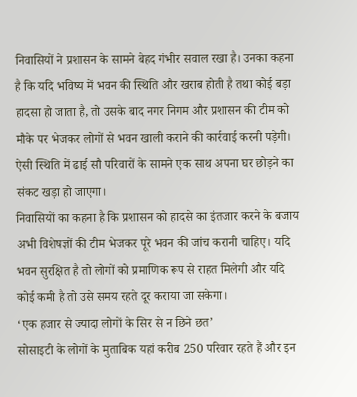निवासियों ने प्रशासन के सामने बेहद गंभीर सवाल रखा है। उनका कहना है कि यदि भविष्य में भवन की स्थिति और खराब होती है तथा कोई बड़ा हादसा हो जाता है, तो उसके बाद नगर निगम और प्रशासन की टीम को मौके पर भेजकर लोगों से भवन खाली कराने की कार्रवाई करनी पड़ेगी।
ऐसी स्थिति में ढाई सौ परिवारों के सामने एक साथ अपना घर छोड़ने का संकट खड़ा हो जाएगा।
निवासियों का कहना है कि प्रशासन को हादसे का इंतजार करने के बजाय अभी विशेषज्ञों की टीम भेजकर पूरे भवन की जांच करानी चाहिए। यदि भवन सुरक्षित है तो लोगों को प्रमाणिक रूप से राहत मिलेगी और यदि कोई कमी है तो उसे समय रहते दूर कराया जा सकेगा।
‘एक हजार से ज्यादा लोगों के सिर से न छिने छत’
सोसाइटी के लोगों के मुताबिक यहां करीब 250 परिवार रहते हैं और इन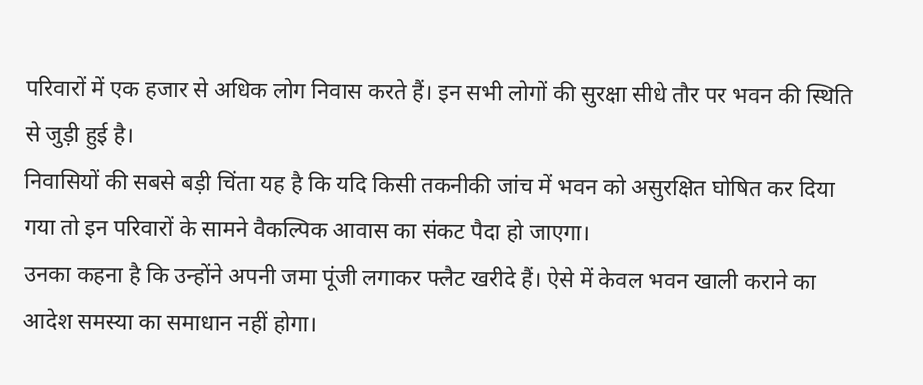परिवारों में एक हजार से अधिक लोग निवास करते हैं। इन सभी लोगों की सुरक्षा सीधे तौर पर भवन की स्थिति से जुड़ी हुई है।
निवासियों की सबसे बड़ी चिंता यह है कि यदि किसी तकनीकी जांच में भवन को असुरक्षित घोषित कर दिया गया तो इन परिवारों के सामने वैकल्पिक आवास का संकट पैदा हो जाएगा।
उनका कहना है कि उन्होंने अपनी जमा पूंजी लगाकर फ्लैट खरीदे हैं। ऐसे में केवल भवन खाली कराने का आदेश समस्या का समाधान नहीं होगा।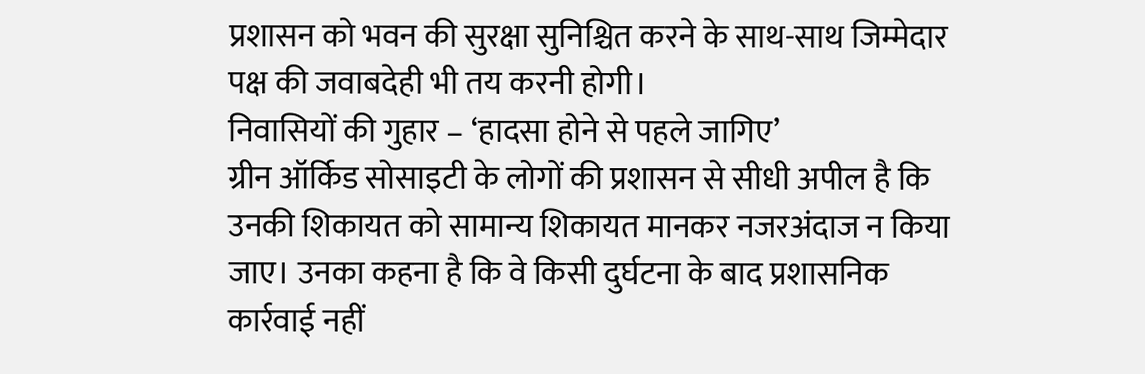प्रशासन को भवन की सुरक्षा सुनिश्चित करने के साथ-साथ जिम्मेदार पक्ष की जवाबदेही भी तय करनी होगी।
निवासियों की गुहार – ‘हादसा होने से पहले जागिए’
ग्रीन ऑर्किड सोसाइटी के लोगों की प्रशासन से सीधी अपील है कि उनकी शिकायत को सामान्य शिकायत मानकर नजरअंदाज न किया जाए। उनका कहना है कि वे किसी दुर्घटना के बाद प्रशासनिक कार्रवाई नहीं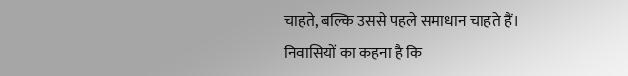चाहते, बल्कि उससे पहले समाधान चाहते हैं।
निवासियों का कहना है कि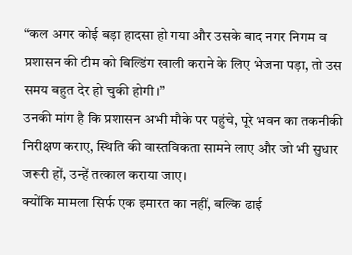“कल अगर कोई बड़ा हादसा हो गया और उसके बाद नगर निगम व प्रशासन की टीम को बिल्डिंग खाली कराने के लिए भेजना पड़ा, तो उस समय बहुत देर हो चुकी होगी।”
उनकी मांग है कि प्रशासन अभी मौके पर पहुंचे, पूरे भवन का तकनीकी निरीक्षण कराए, स्थिति की वास्तविकता सामने लाए और जो भी सुधार जरूरी हों, उन्हें तत्काल कराया जाए।
क्योंकि मामला सिर्फ एक इमारत का नहीं, बल्कि ढाई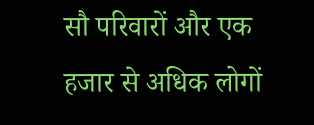सौ परिवारों और एक हजार से अधिक लोगों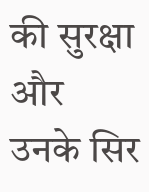की सुरक्षा और उनके सिर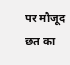पर मौजूद छत का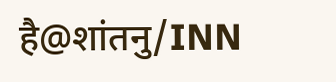है@शांतनु/INN